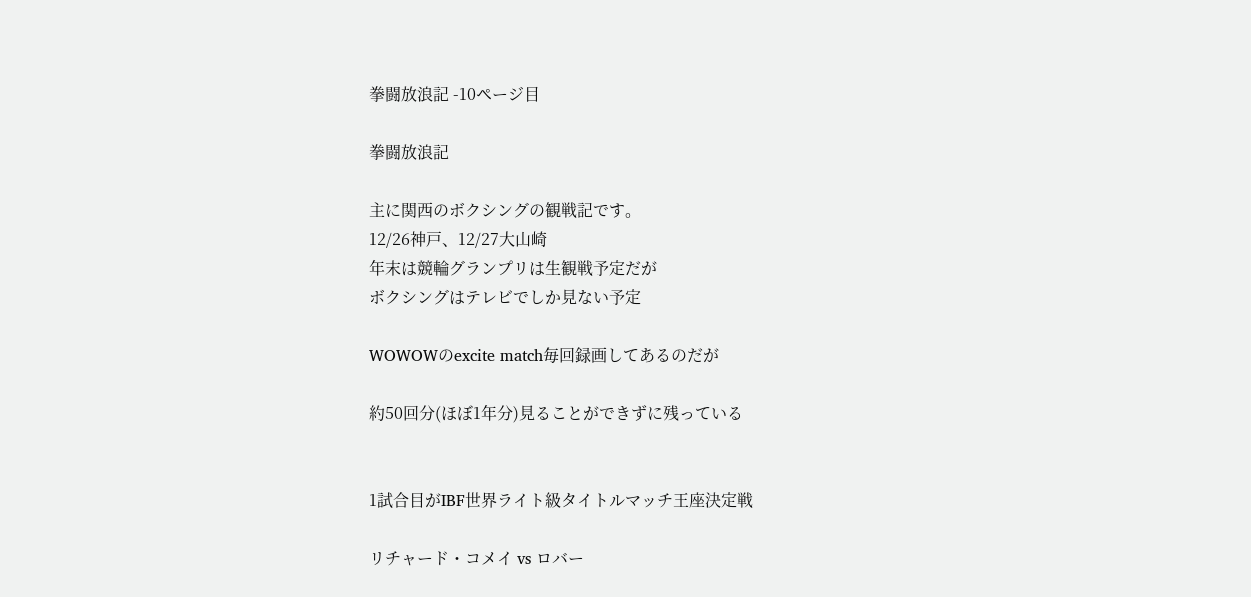拳闘放浪記 -10ページ目

拳闘放浪記

主に関西のボクシングの観戦記です。
12/26神戸、12/27大山崎
年末は競輪グランプリは生観戦予定だが
ボクシングはテレビでしか見ない予定

WOWOWのexcite match毎回録画してあるのだが

約50回分(ほぼ1年分)見ることができずに残っている


1試合目がIBF世界ライト級タイトルマッチ王座決定戦

リチャード・コメイ vs ロバー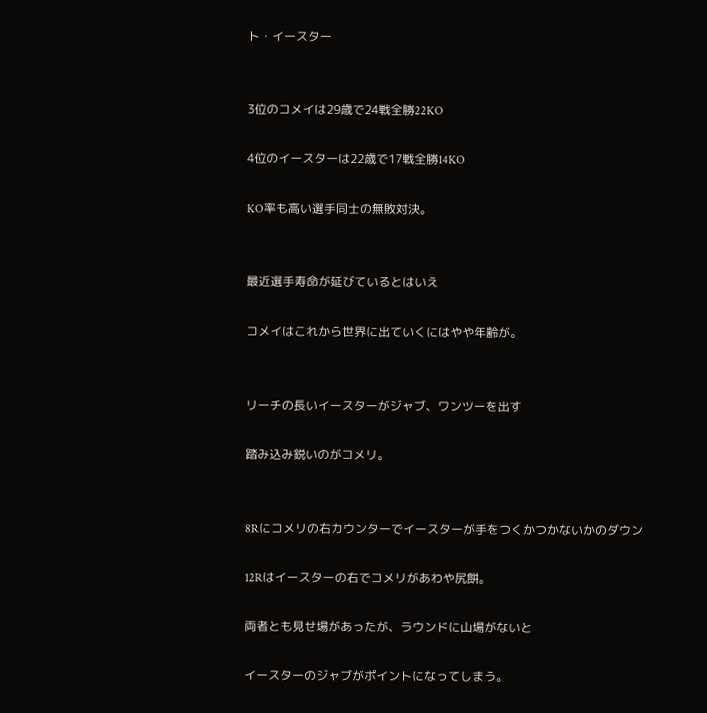ト・イースター


3位のコメイは29歳で24戦全勝22KO

4位のイースターは22歳で17戦全勝14KO

KO率も高い選手同士の無敗対決。


最近選手寿命が延びているとはいえ

コメイはこれから世界に出ていくにはやや年齢が。


リーチの長いイースターがジャブ、ワンツーを出す

踏み込み鋭いのがコメリ。


8Rにコメリの右カウンターでイースターが手をつくかつかないかのダウン

12Rはイースターの右でコメリがあわや尻餅。

両者とも見せ場があったが、ラウンドに山場がないと

イースターのジャブがポイントになってしまう。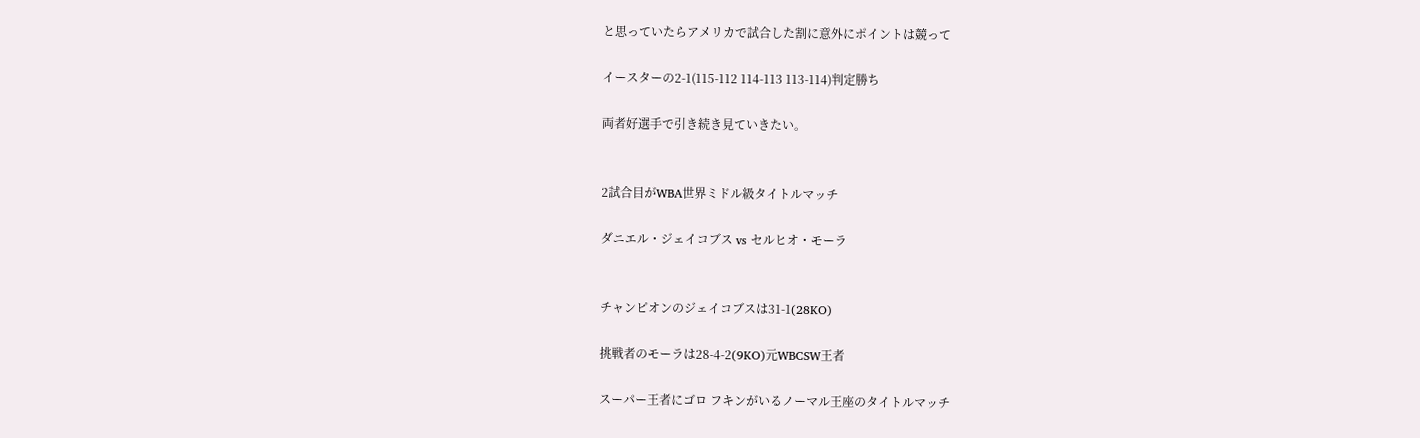と思っていたらアメリカで試合した割に意外にポイントは競って

イースターの2-1(115-112 114-113 113-114)判定勝ち

両者好選手で引き続き見ていきたい。


2試合目がWBA世界ミドル級タイトルマッチ

ダニエル・ジェイコブス vs セルヒオ・モーラ


チャンピオンのジェイコブスは31-1(28KO)

挑戦者のモーラは28-4-2(9KO)元WBCSW王者

スーパー王者にゴロ フキンがいるノーマル王座のタイトルマッチ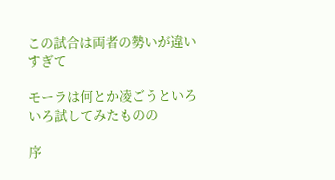この試合は両者の勢いが違いすぎて

モーラは何とか凌ごうといろいろ試してみたものの

序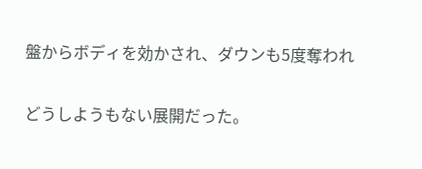盤からボディを効かされ、ダウンも5度奪われ

どうしようもない展開だった。